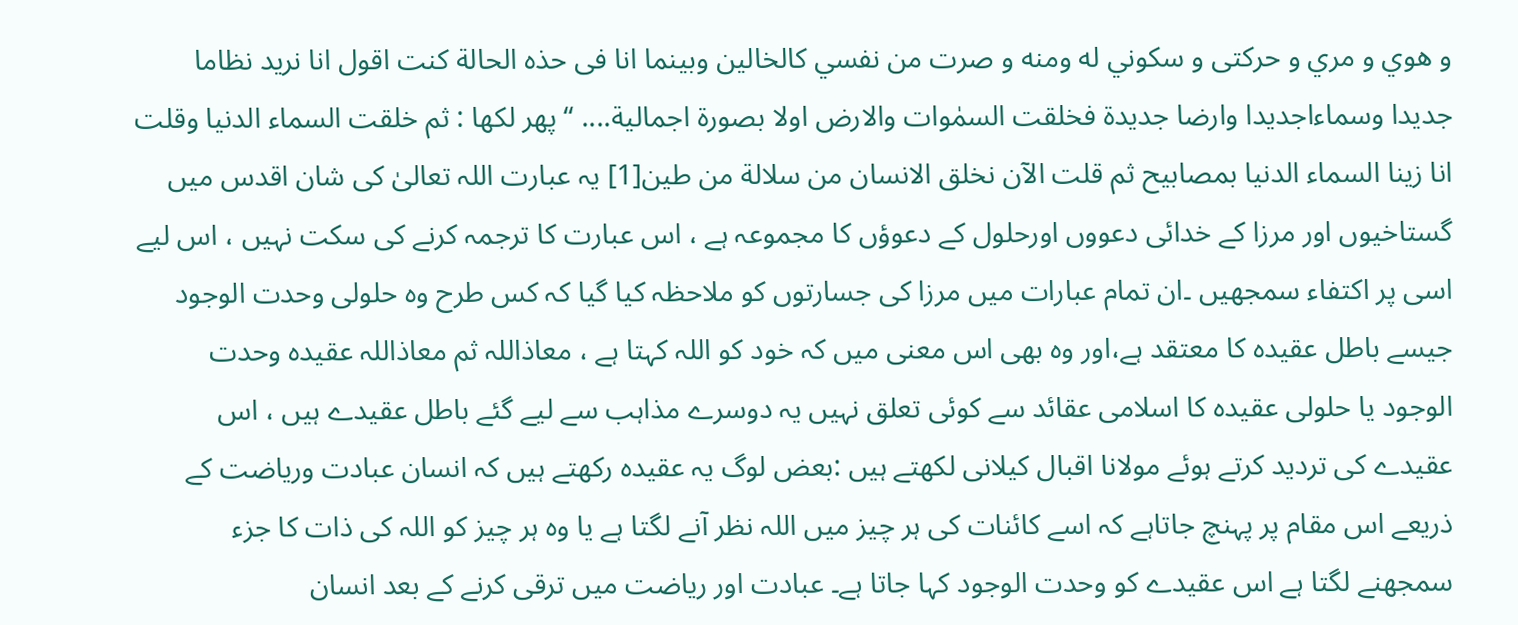و ھوي و مري و حرکتی و سکوني له ومنه و صرت من نفسي کالخالین وبینما انا فی حذہ الحالة کنت اقول انا نرید نظاما جدیدا وسماءاجدیدا وارضا جدیدۃ فخلقت السمٰوات والارض اولا بصورۃ اجمالیة.... ‘‘ پھر لکھا : ثم خلقت السماء الدنیا وقلت انا زینا السماء الدنیا بمصابیح ثم قلت الآن نخلق الانسان من سلالة من طین[1] یہ عبارت اللہ تعالیٰ کی شان اقدس میں گستاخیوں اور مرزا کے خدائی دعووں اورحلول کے دعوؤں کا مجموعہ ہے ، اس عبارت کا ترجمہ کرنے کی سکت نہیں ، اس لیے اسی پر اکتفاء سمجھیں ۔ان تمام عبارات میں مرزا کی جسارتوں کو ملاحظہ کیا گیا کہ کس طرح وہ حلولی وحدت الوجود جیسے باطل عقیدہ کا معتقد ہے،اور وہ بھی اس معنی میں کہ خود کو اللہ کہتا ہے ، معاذاللہ ثم معاذاللہ عقیدہ وحدت الوجود یا حلولی عقیدہ کا اسلامی عقائد سے کوئی تعلق نہیں یہ دوسرے مذاہب سے لیے گئے باطل عقیدے ہیں ، اس عقیدے کی تردید کرتے ہوئے مولانا اقبال کیلانی لکھتے ہیں :بعض لوگ یہ عقیدہ رکھتے ہیں کہ انسان عبادت وریاضت کے ذریعے اس مقام پر پہنچ جاتاہے کہ اسے کائنات کی ہر چیز میں اللہ نظر آنے لگتا ہے یا وہ ہر چیز کو اللہ کی ذات کا جزء سمجھنے لگتا ہے اس عقیدے کو وحدت الوجود کہا جاتا ہے۔ عبادت اور ریاضت میں ترقی کرنے کے بعد انسان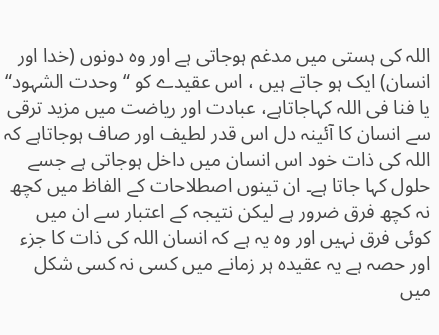اللہ کی ہستی میں مدغم ہوجاتی ہے اور وہ دونوں (خدا اور انسان) ایک ہو جاتے ہیں ، اس عقیدے کو “وحدت الشہود“ یا فنا فی اللہ کہاجاتاہے، عبادت اور ریاضت میں مزید ترقی سے انسان کا آئینہ دل اس قدر لطیف اور صاف ہوجاتاہے کہ اللہ کی ذات خود اس انسان میں داخل ہوجاتی ہے جسے حلول کہا جاتا ہے۔ ان تینوں اصطلاحات کے الفاظ میں کچھ نہ کچھ فرق ضرور ہے لیکن نتیجہ کے اعتبار سے ان میں کوئی فرق نہیں اور وہ یہ ہے کہ انسان اللہ کی ذات کا جزء اور حصہ ہے یہ عقیدہ ہر زمانے میں کسی نہ کسی شکل میں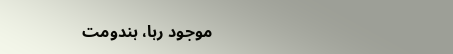موجود رہا، ہندومت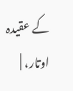کے عقیدہ اوتار، |